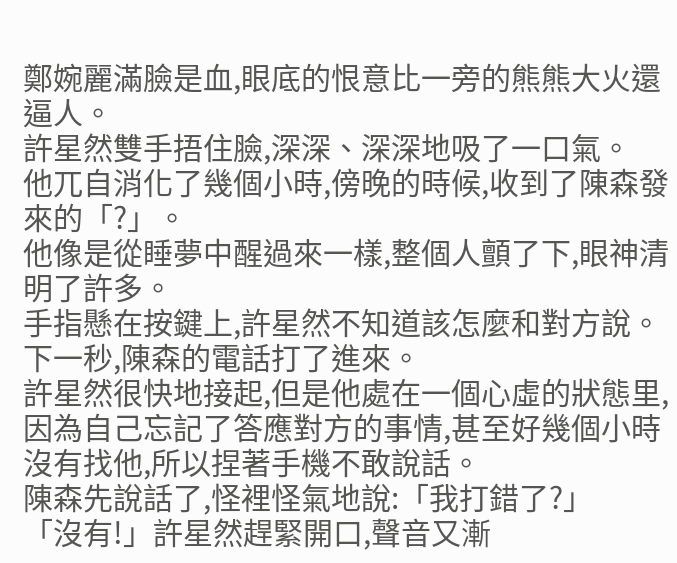鄭婉麗滿臉是血,眼底的恨意比一旁的熊熊大火還逼人。
許星然雙手捂住臉,深深、深深地吸了一口氣。
他兀自消化了幾個小時,傍晚的時候,收到了陳森發來的「?」。
他像是從睡夢中醒過來一樣,整個人顫了下,眼神清明了許多。
手指懸在按鍵上,許星然不知道該怎麼和對方說。下一秒,陳森的電話打了進來。
許星然很快地接起,但是他處在一個心虛的狀態里,因為自己忘記了答應對方的事情,甚至好幾個小時沒有找他,所以捏著手機不敢說話。
陳森先說話了,怪裡怪氣地說:「我打錯了?」
「沒有!」許星然趕緊開口,聲音又漸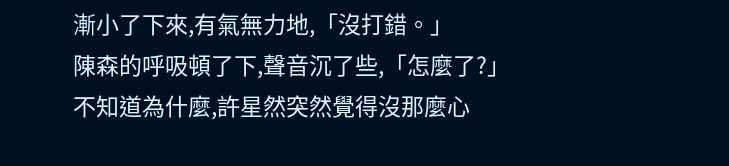漸小了下來,有氣無力地,「沒打錯。」
陳森的呼吸頓了下,聲音沉了些,「怎麼了?」
不知道為什麼,許星然突然覺得沒那麼心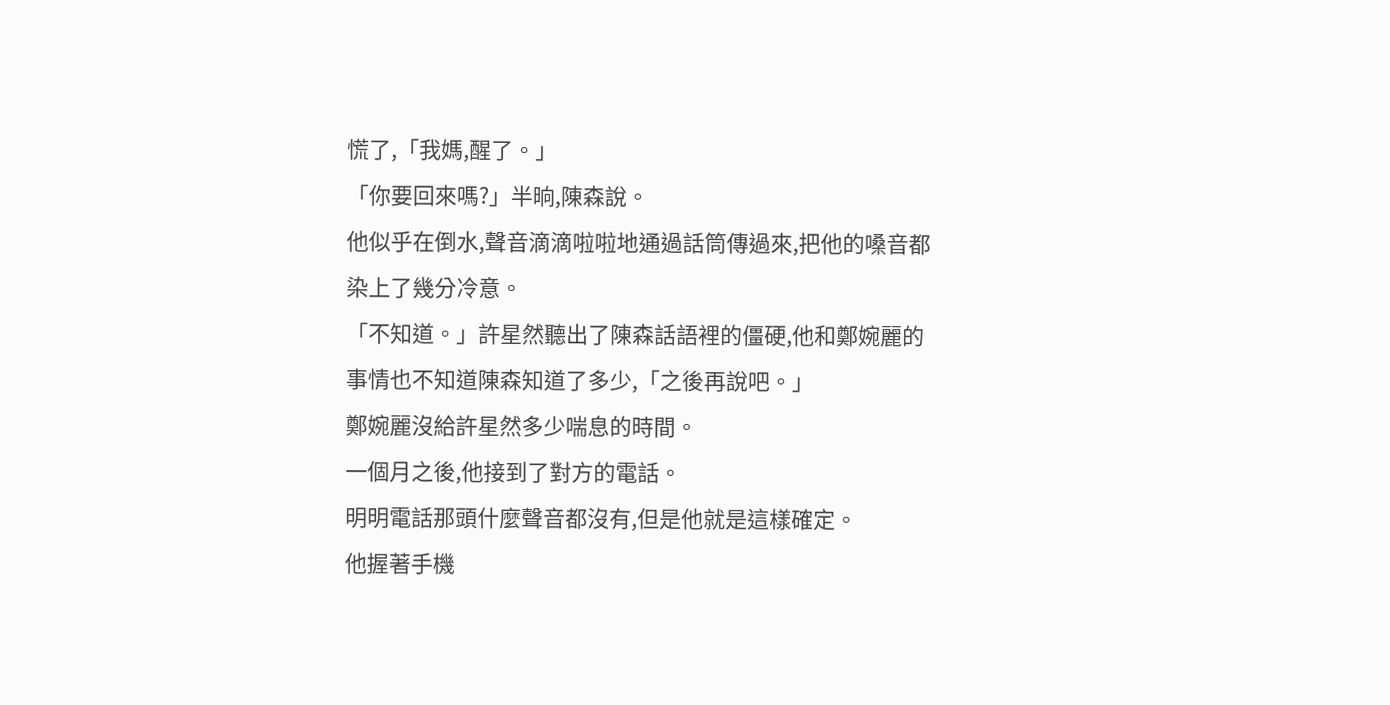慌了,「我媽,醒了。」
「你要回來嗎?」半晌,陳森說。
他似乎在倒水,聲音滴滴啦啦地通過話筒傳過來,把他的嗓音都染上了幾分冷意。
「不知道。」許星然聽出了陳森話語裡的僵硬,他和鄭婉麗的事情也不知道陳森知道了多少,「之後再說吧。」
鄭婉麗沒給許星然多少喘息的時間。
一個月之後,他接到了對方的電話。
明明電話那頭什麼聲音都沒有,但是他就是這樣確定。
他握著手機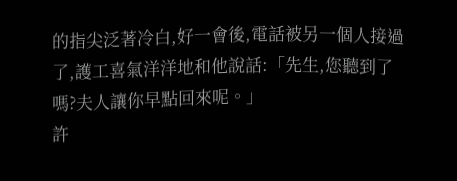的指尖泛著冷白,好一會後,電話被另一個人接過了,護工喜氣洋洋地和他說話:「先生,您聽到了嗎?夫人讓你早點回來呢。」
許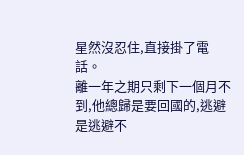星然沒忍住,直接掛了電話。
離一年之期只剩下一個月不到,他總歸是要回國的,逃避是逃避不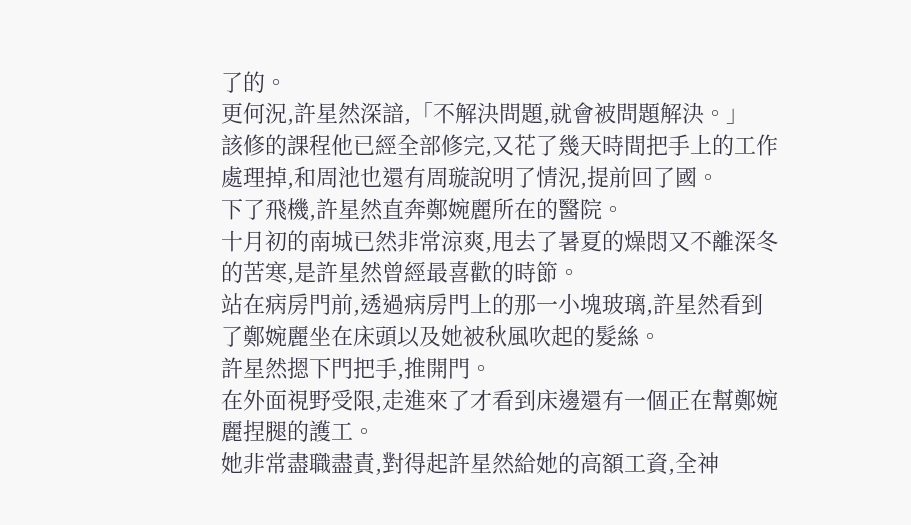了的。
更何況,許星然深諳,「不解決問題,就會被問題解決。」
該修的課程他已經全部修完,又花了幾天時間把手上的工作處理掉,和周池也還有周璇說明了情況,提前回了國。
下了飛機,許星然直奔鄭婉麗所在的醫院。
十月初的南城已然非常涼爽,甩去了暑夏的燥悶又不離深冬的苦寒,是許星然曾經最喜歡的時節。
站在病房門前,透過病房門上的那一小塊玻璃,許星然看到了鄭婉麗坐在床頭以及她被秋風吹起的髮絲。
許星然摁下門把手,推開門。
在外面視野受限,走進來了才看到床邊還有一個正在幫鄭婉麗捏腿的護工。
她非常盡職盡責,對得起許星然給她的高額工資,全神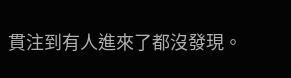貫注到有人進來了都沒發現。